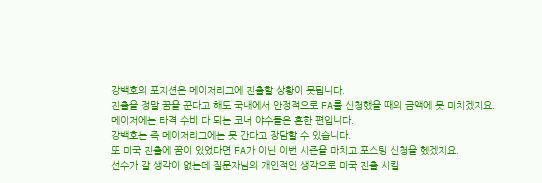강백호의 포지션은 메이저리그에 진출할 상황이 못됩니다.
진출을 정말 꿈을 꾼다고 해도 국내에서 안정적으로 FA를 신청했을 때의 금액에 못 미치겠지요.
메이저에는 타격 수비 다 되는 코너 야수들은 흔한 편입니다.
강백호는 즉 메이저리그에는 못 간다고 장담할 수 있습니다.
또 미국 진출에 꿈이 있었다면 FA가 이닌 이번 시즌을 마치고 포스팅 신청을 헸겠지요.
선수가 갈 생각이 없는데 질문자님의 개인적인 생각으로 미국 진출 시킬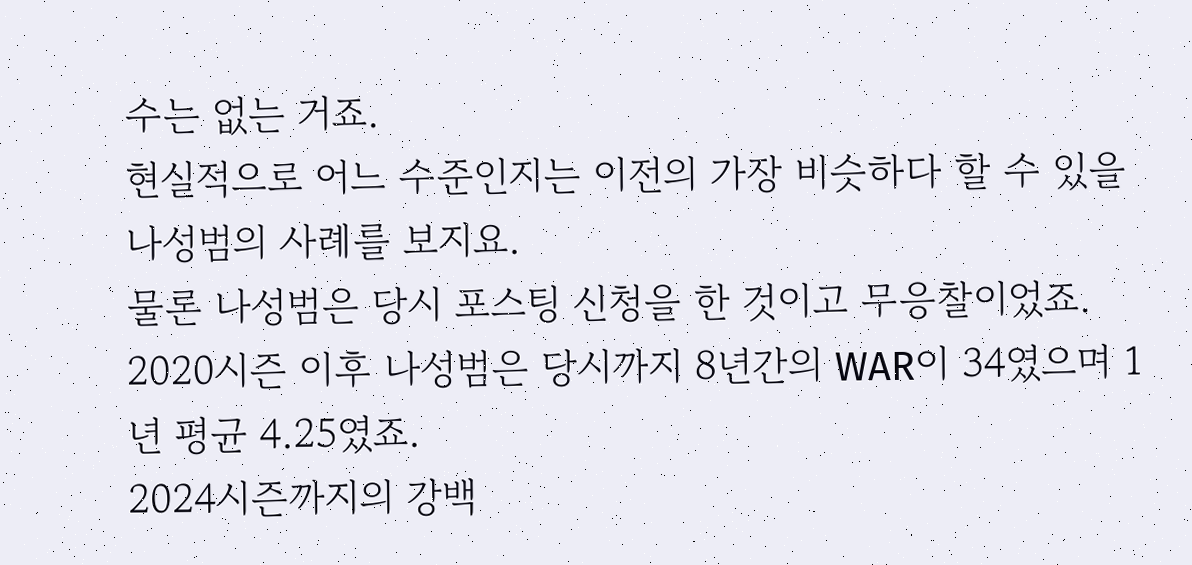수는 없는 거죠.
현실적으로 어느 수준인지는 이전의 가장 비슷하다 할 수 있을 나성범의 사례를 보지요.
물론 나성범은 당시 포스팅 신청을 한 것이고 무응찰이었죠.
2020시즌 이후 나성범은 당시까지 8년간의 WAR이 34였으며 1년 평균 4.25였죠.
2024시즌까지의 강백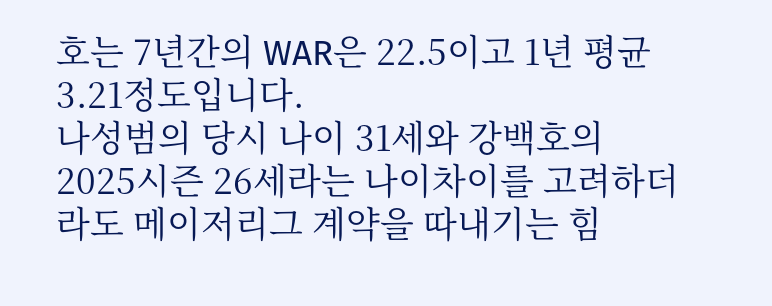호는 7년간의 WAR은 22.5이고 1년 평균 3.21정도입니다.
나성범의 당시 나이 31세와 강백호의 2025시즌 26세라는 나이차이를 고려하더라도 메이저리그 계약을 따내기는 힘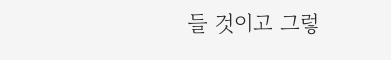들 것이고 그렇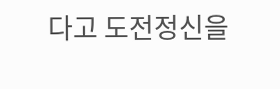다고 도전정신을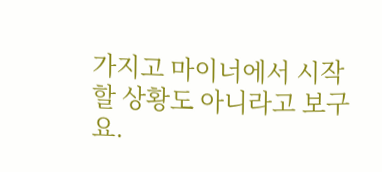가지고 마이너에서 시작할 상황도 아니라고 보구요.